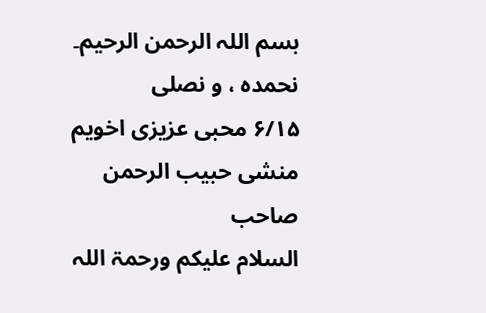بسم اللہ الرحمن الرحیم۔ نحمدہ ، و نصلی
۶/۱۵ محبی عزیزی اخویم منشی حبیب الرحمن صاحب
السلام علیکم ورحمۃ اللہ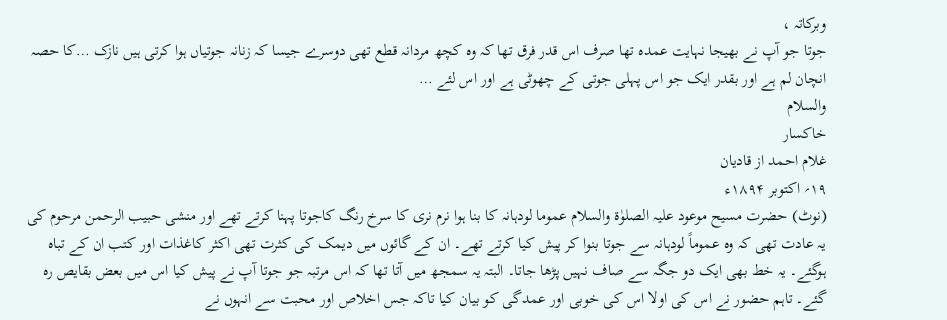وبرکاتہ ،
جوتا جو آپ نے بھیجا نہایت عمدہ تھا صرف اس قدر فرق تھا کہ وہ کچھ مردانہ قطع تھی دوسرے جیسا کہ زنانہ جوتیاں ہوا کرتی ہیں نازک …کا حصہ انچان لم ہے اور بقدر ایک جو اس پہلی جوتی کے چھوٹی ہے اور اس لئے …
والسلام
خاکسار
غلام احمد از قادیان
۱۹؍ اکتوبر ۱۸۹۴ء
(نوٹ) حضرت مسیح موعود علیہ الصلوٰۃ والسلام عموما لودہانہ کا بنا ہوا نرم نری کا سرخ رنگ کاجوتا پہنا کرتے تھے اور منشی حبیب الرحمن مرحوم کی یہ عادت تھی کہ وہ عموماً لودہانہ سے جوتا بنوا کر پیش کیا کرتے تھے۔ ان کے گائوں میں دیمک کی کثرت تھی اکثر کاغذات اور کتب ان کے تباہ ہوگئے۔ یہ خط بھی ایک دو جگہ سے صاف نہیں پڑھا جاتا۔ البتہ یہ سمجھ میں آتا تھا کہ اس مرتبہ جو جوتا آپ نے پیش کیا اس میں بعض بقایص رہ گئے۔ تاہم حضور نے اس کی اولا اس کی خوبی اور عمدگی کو بیان کیا تاکہ جس اخلاص اور محبت سے انہوں نے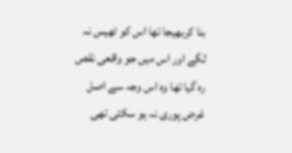بنا کربھیجا تھا اس کو ٹھیس نہ لگے اور اس میں جو واقعی نقص رہ گیا تھا وہ اس وجہ سے اصل غرض پوری نہ ہو سکتی تھی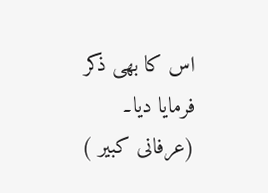اس کا بھی ذکر فرمایا دیا۔
(عرفانی کبیر )